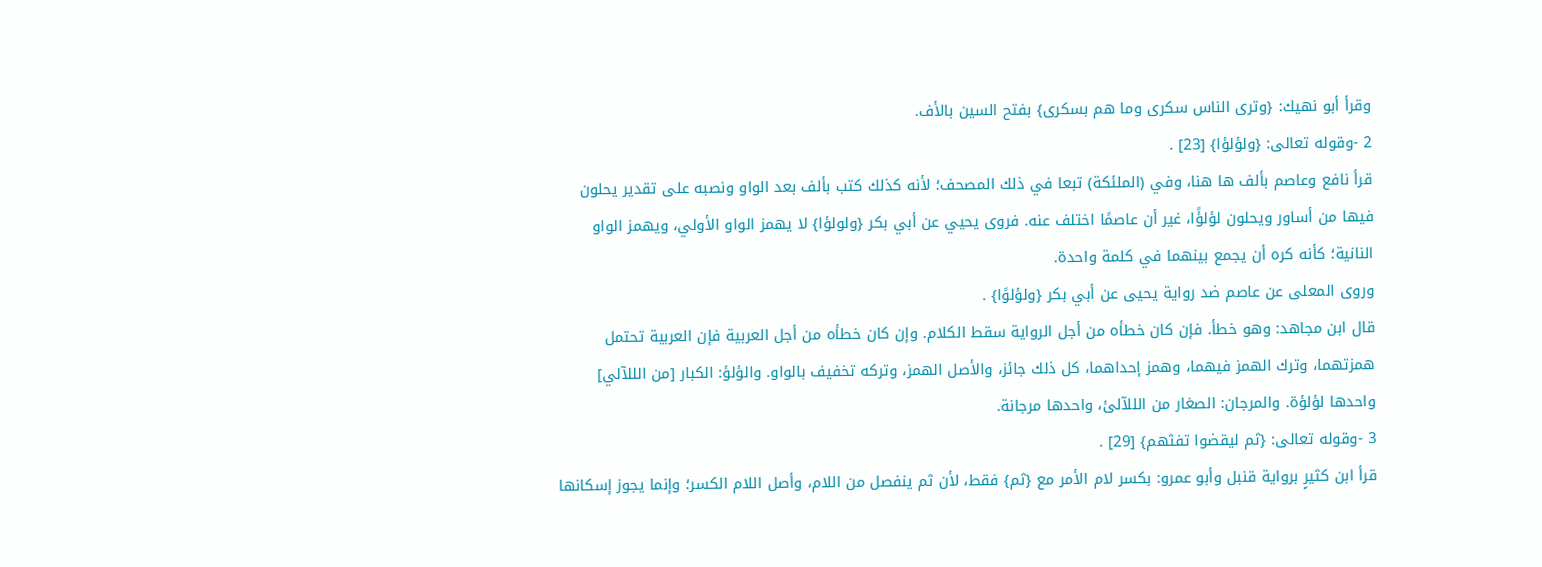وقرأ أبو نهيك: {وترى الناس سكرى وما هم بسكرى} بفتح السين بالأف.
2 -وقوله تعالى: {ولؤلؤا} [23] .
قرأ نافع وعاصم بألف ها هنا، وفي (الملئكة) تبعا في ذلك المصحف؛ لأنه كذلك كتب بألف بعد الواو ونصبه على تقدير يحلون فيها من أساور ويحلون لؤلؤًا، غير أن عاصمًا اختلف عنه. فروى يحيي عن أبي بكر {ولولؤا} لا يهمز الواو الأولي، ويهمز الواو النانية؛ كأنه كره أن يجمع بينهما في كلمة واحدة.
وروى المعلى عن عاصم ضد رواية يحيى عن أبي بكر {ولؤلوًا} .
قال ابن مجاهد: وهو خطأ. فإن كان خطأه من أجل الرواية سقط الكلام. وإن كان خطأه من أجل العربية فإن العربية تحتمل همزتهما، وترك الهمز فيهما، وهمز إحداهما، كل ذلك جائز، والأصل الهمز، وتركه تخفيف بالواو. والؤلؤ: الكبار [من الللآلي] واحدها لؤلؤة. والمرجان: الصغار من الللآلئ، واحدها مرجانة.
3 -وقوله تعالى: {ثم ليقضوا تفثهم} [29] .
قرأ ابن كثيرٍ برواية قنبل وأبو عمرو: بكسر لام الأمر مع {ثم} فقط، لأن ثم ينفصل من اللام، وأصل اللام الكسر؛ وإنما يجوز إسكانها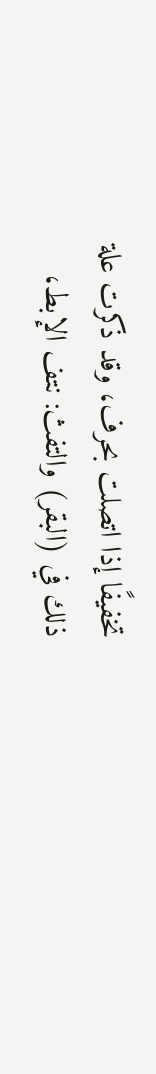تخفيفًا إذا اتصلت بحرف، وقد ذكرت علة ذلك في (البقر) والتفث: نتف الإبط،